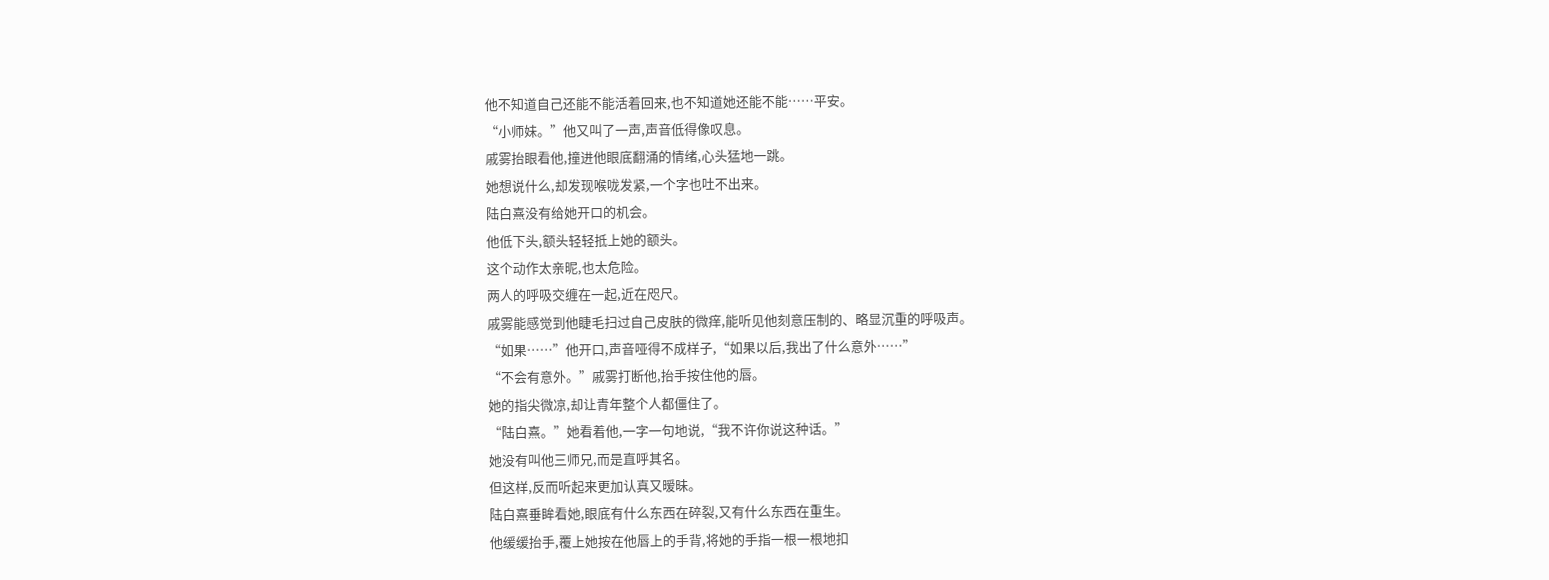他不知道自己还能不能活着回来,也不知道她还能不能……平安。
“小师妹。”他又叫了一声,声音低得像叹息。
戚雾抬眼看他,撞进他眼底翻涌的情绪,心头猛地一跳。
她想说什么,却发现喉咙发紧,一个字也吐不出来。
陆白熹没有给她开口的机会。
他低下头,额头轻轻抵上她的额头。
这个动作太亲昵,也太危险。
两人的呼吸交缠在一起,近在咫尺。
戚雾能感觉到他睫毛扫过自己皮肤的微痒,能听见他刻意压制的、略显沉重的呼吸声。
“如果……”他开口,声音哑得不成样子,“如果以后,我出了什么意外……”
“不会有意外。”戚雾打断他,抬手按住他的唇。
她的指尖微凉,却让青年整个人都僵住了。
“陆白熹。”她看着他,一字一句地说,“我不许你说这种话。”
她没有叫他三师兄,而是直呼其名。
但这样,反而听起来更加认真又暧昧。
陆白熹垂眸看她,眼底有什么东西在碎裂,又有什么东西在重生。
他缓缓抬手,覆上她按在他唇上的手背,将她的手指一根一根地扣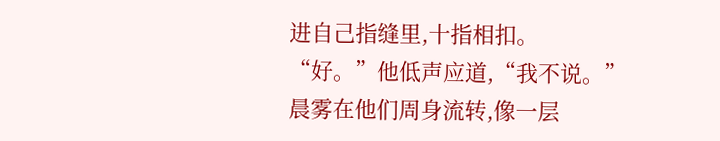进自己指缝里,十指相扣。
“好。”他低声应道,“我不说。”
晨雾在他们周身流转,像一层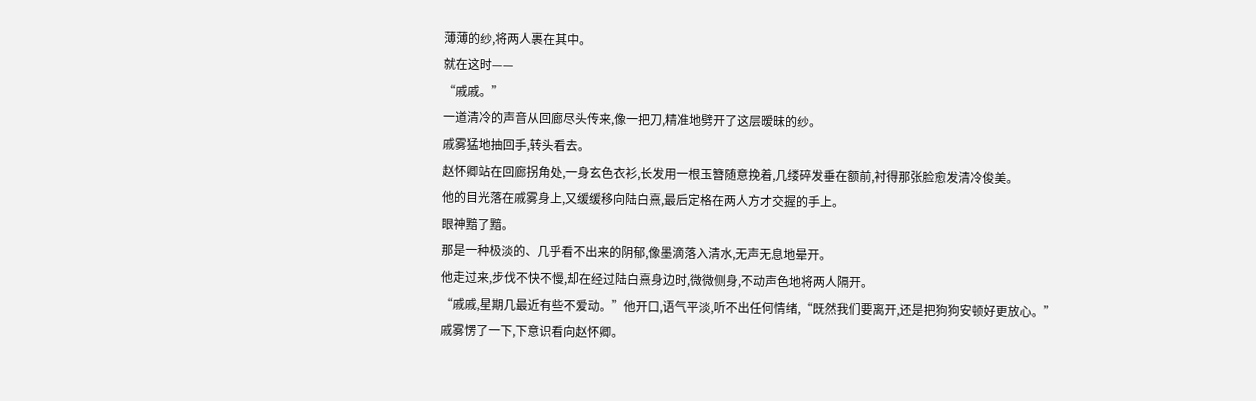薄薄的纱,将两人裹在其中。
就在这时——
“戚戚。”
一道清冷的声音从回廊尽头传来,像一把刀,精准地劈开了这层暧昧的纱。
戚雾猛地抽回手,转头看去。
赵怀卿站在回廊拐角处,一身玄色衣衫,长发用一根玉簪随意挽着,几缕碎发垂在额前,衬得那张脸愈发清冷俊美。
他的目光落在戚雾身上,又缓缓移向陆白熹,最后定格在两人方才交握的手上。
眼神黯了黯。
那是一种极淡的、几乎看不出来的阴郁,像墨滴落入清水,无声无息地晕开。
他走过来,步伐不快不慢,却在经过陆白熹身边时,微微侧身,不动声色地将两人隔开。
“戚戚,星期几最近有些不爱动。”他开口,语气平淡,听不出任何情绪,“既然我们要离开,还是把狗狗安顿好更放心。”
戚雾愣了一下,下意识看向赵怀卿。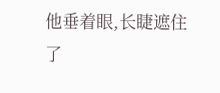他垂着眼,长睫遮住了